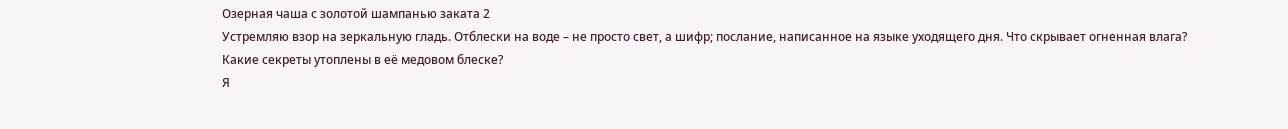Озерная чаша с золотой шампанью заката 2
Устремляю взор на зеркальную гладь. Отблески на воде – не просто свет, а шифр; послание, написанное на языке уходящего дня. Что скрывает огненная влага? Какие секреты утоплены в её медовом блеске?
Я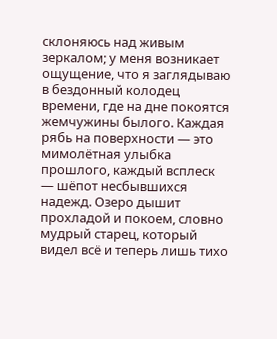склоняюсь над живым зеркалом; у меня возникает ощущение, что я заглядываю в бездонный колодец времени, где на дне покоятся жемчужины былого. Каждая рябь на поверхности — это мимолётная улыбка прошлого, каждый всплеск — шёпот несбывшихся надежд. Озеро дышит прохладой и покоем, словно мудрый старец, который видел всё и теперь лишь тихо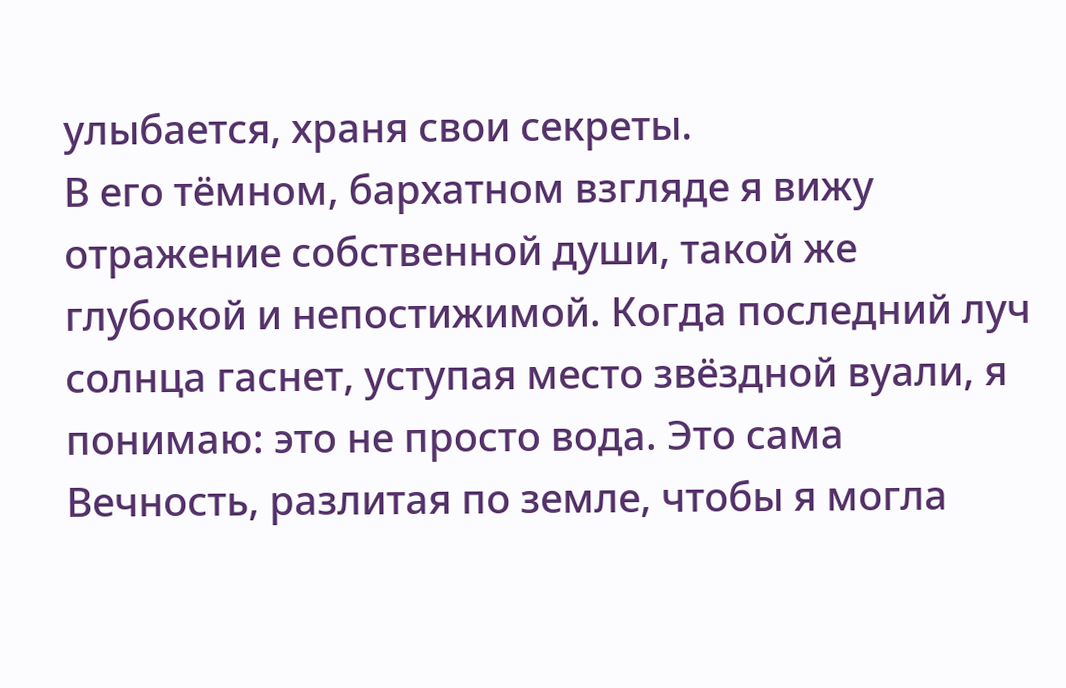улыбается, храня свои секреты.
В его тёмном, бархатном взгляде я вижу отражение собственной души, такой же глубокой и непостижимой. Когда последний луч солнца гаснет, уступая место звёздной вуали, я понимаю: это не просто вода. Это сама Вечность, разлитая по земле, чтобы я могла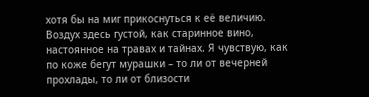хотя бы на миг прикоснуться к её величию.
Воздух здесь густой, как старинное вино, настоянное на травах и тайнах. Я чувствую, как по коже бегут мурашки – то ли от вечерней прохлады, то ли от близости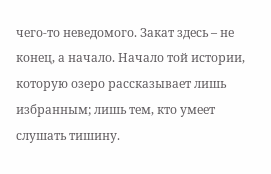чего-то неведомого. Закат здесь – не конец, а начало. Начало той истории, которую озеро рассказывает лишь избранным; лишь тем, кто умеет слушать тишину.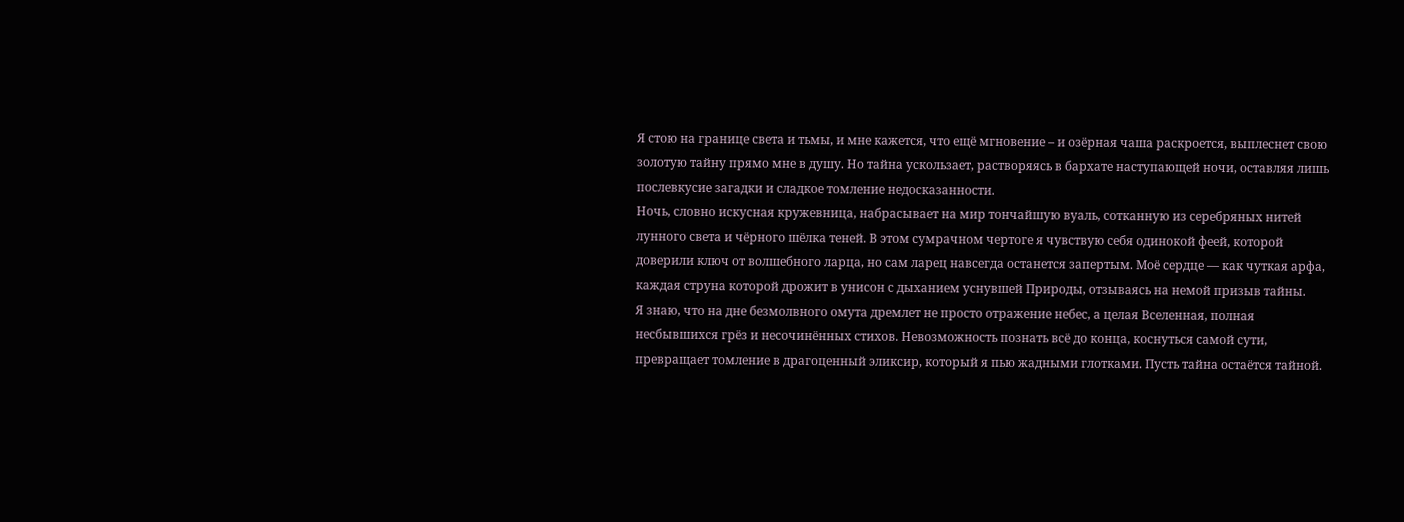Я стою на границе света и тьмы, и мне кажется, что ещё мгновение – и озёрная чаша раскроется, выплеснет свою золотую тайну прямо мне в душу. Но тайна ускользает, растворяясь в бархате наступающей ночи, оставляя лишь послевкусие загадки и сладкое томление недосказанности.
Ночь, словно искусная кружевница, набрасывает на мир тончайшую вуаль, сотканную из серебряных нитей лунного света и чёрного шёлка теней. В этом сумрачном чертоге я чувствую себя одинокой феей, которой доверили ключ от волшебного ларца, но сам ларец навсегда останется запертым. Моё сердце — как чуткая арфа, каждая струна которой дрожит в унисон с дыханием уснувшей Природы, отзываясь на немой призыв тайны.
Я знаю, что на дне безмолвного омута дремлет не просто отражение небес, а целая Вселенная, полная несбывшихся грёз и несочинённых стихов. Невозможность познать всё до конца, коснуться самой сути, превращает томление в драгоценный эликсир, который я пью жадными глотками. Пусть тайна остаётся тайной.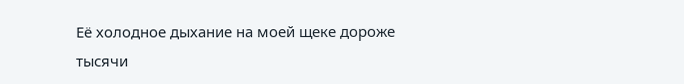Её холодное дыхание на моей щеке дороже тысячи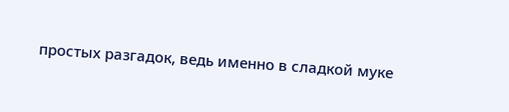простых разгадок, ведь именно в сладкой муке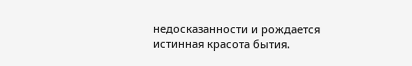недосказанности и рождается истинная красота бытия.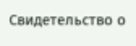Свидетельство о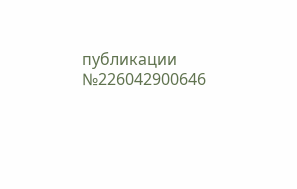публикации №226042900646